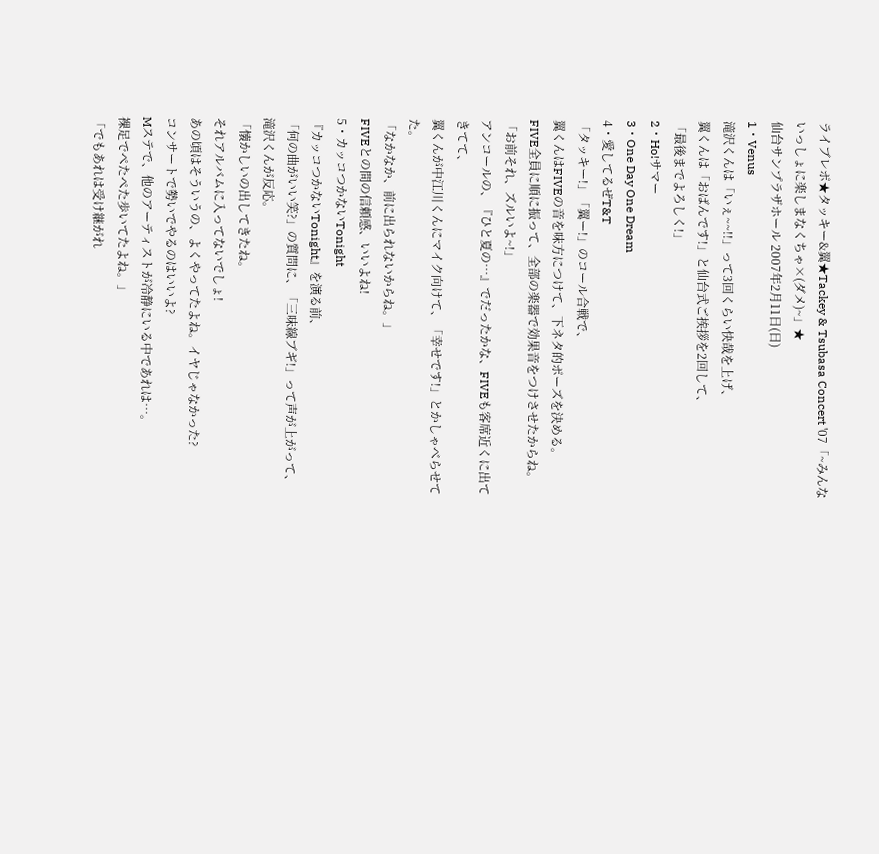ライブレポ★タッキー&翼★Tackey & Tsubasa Concert '07「~みんないっしょに楽しまなくちゃ×(ダメ)~」★
仙台サンプラザホール 2007年2月11日(日)
1・Venus
滝沢くんは「いぇ~~!!」って3回くらい快哉を上げ、
翼くんは「おばんです!」と仙台式ご挨拶を2回して、
「最後までよろしく!」
2・Ho!サマー
3・One Day One Dream
4・愛してるぜT&T
「タッキー!」「翼ー!」のコール合戦で、
翼くんはFIVEの音を味方につけて、下ネタ的ポーズを決める。
FIVE全員に順に振って、全部の楽器で効果音をつけさせたからね。
「お前それ、ズルいよ~!」
アンコールの、『ひと夏の…』でだったかな、FIVEも客席近くに出てきてて、
翼くんが中江川くんにマイク向けて、「幸せです!」とかしゃべらせてた。
「なかなか、前に出られないからね。」
FIVEとの間の信頼感、いいよね!
5・カッコつかないTonight
『カッコつかないTonight』を演る前、
「何の曲がいい笑?」の質問に、「三味線ブギ!」って声が上がって、
滝沢くんが反応。
「懐かしいの出してきたね。
それアルバムに入ってないでしょ!
あの頃はそういうの、よくやってたよね。イヤじゃなかった?
コンサートで勢いでやるのはいいよ?
Mステで、他のアーティストが冷静にいる中であれは…。
裸足でぺたぺた歩いてたよね。」
「でもあれは受け継がれ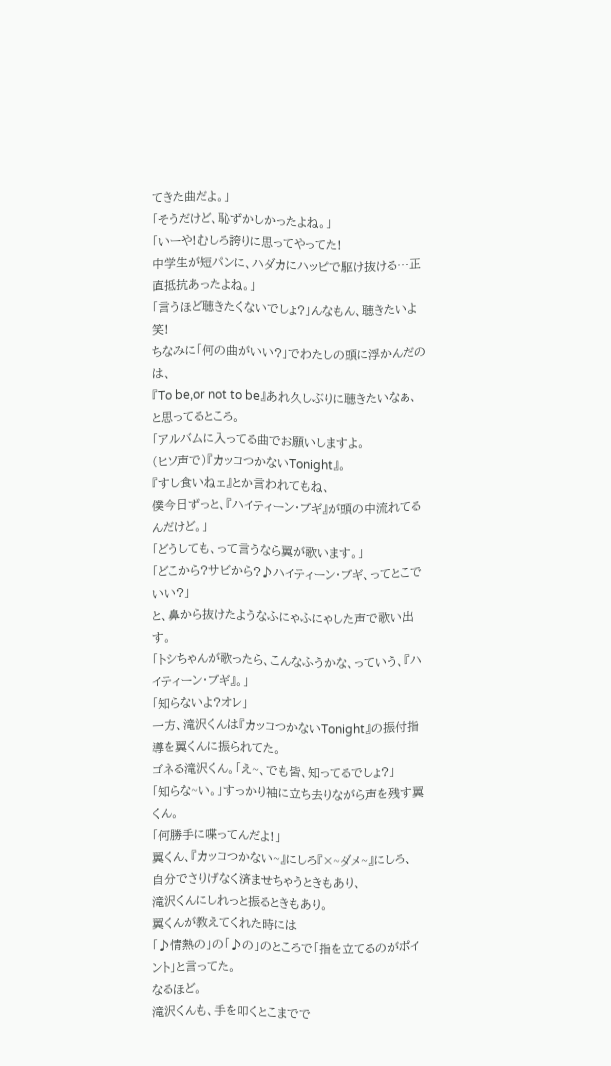てきた曲だよ。」
「そうだけど、恥ずかしかったよね。」
「いーや!むしろ誇りに思ってやってた!
中学生が短パンに、ハダカにハッピで駆け抜ける…正直抵抗あったよね。」
「言うほど聴きたくないでしょ?」んなもん、聴きたいよ笑!
ちなみに「何の曲がいい?」でわたしの頭に浮かんだのは、
『To be,or not to be』あれ久しぶりに聴きたいなぁ、と思ってるところ。
「アルバムに入ってる曲でお願いしますよ。
(ヒソ声で)『カッコつかないTonight』。
『すし食いねェ』とか言われてもね、
僕今日ずっと、『ハイティーン・ブギ』が頭の中流れてるんだけど。」
「どうしても、って言うなら翼が歌います。」
「どこから?サビから?♪ハイティーン・ブギ、ってとこでいい?」
と、鼻から抜けたようなふにゃふにゃした声で歌い出す。
「トシちゃんが歌ったら、こんなふうかな、っていう、『ハイティーン・ブギ』。」
「知らないよ?オレ」
一方、滝沢くんは『カッコつかないTonight』の振付指導を翼くんに振られてた。
ゴネる滝沢くん。「え~、でも皆、知ってるでしょ?」
「知らな~い。」すっかり袖に立ち去りながら声を残す翼くん。
「何勝手に喋ってんだよ!」
翼くん、『カッコつかない~』にしろ『×~ダメ~』にしろ、
自分でさりげなく済ませちゃうときもあり、
滝沢くんにしれっと振るときもあり。
翼くんが教えてくれた時には
「♪情熱の」の「♪の」のところで「指を立てるのがポイント」と言ってた。
なるほど。
滝沢くんも、手を叩くとこまでで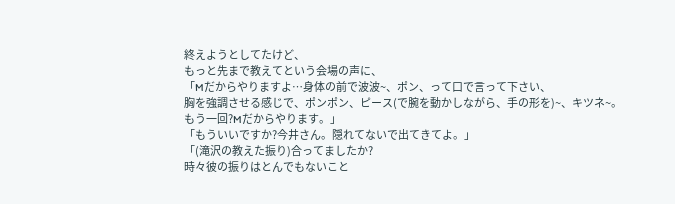終えようとしてたけど、
もっと先まで教えてという会場の声に、
「Mだからやりますよ…身体の前で波波~、ポン、って口で言って下さい、
胸を強調させる感じで、ポンポン、ピース(で腕を動かしながら、手の形を)~、キツネ~。
もう一回?Mだからやります。」
「もういいですか?今井さん。隠れてないで出てきてよ。」
「(滝沢の教えた振り)合ってましたか?
時々彼の振りはとんでもないこと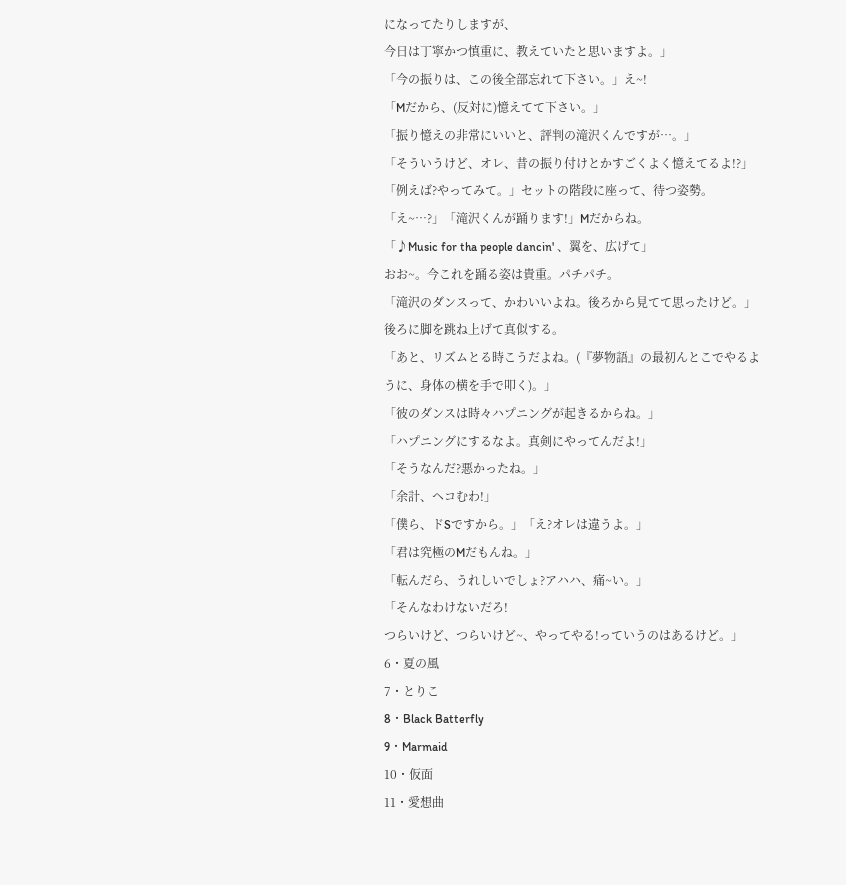になってたりしますが、
今日は丁寧かつ慎重に、教えていたと思いますよ。」
「今の振りは、この後全部忘れて下さい。」え~!
「Mだから、(反対に)憶えてて下さい。」
「振り憶えの非常にいいと、評判の滝沢くんですが…。」
「そういうけど、オレ、昔の振り付けとかすごくよく憶えてるよ!?」
「例えば?やってみて。」セットの階段に座って、待つ姿勢。
「え~…?」「滝沢くんが踊ります!」Mだからね。
「♪Music for tha people dancin' 、翼を、広げて」
おお~。今これを踊る姿は貴重。パチパチ。
「滝沢のダンスって、かわいいよね。後ろから見てて思ったけど。」後ろに脚を跳ね上げて真似する。
「あと、リズムとる時こうだよね。(『夢物語』の最初んとこでやるように、身体の横を手で叩く)。」
「彼のダンスは時々ハプニングが起きるからね。」
「ハプニングにするなよ。真剣にやってんだよ!」
「そうなんだ?悪かったね。」
「余計、ヘコむわ!」
「僕ら、ドSですから。」「え?オレは違うよ。」
「君は究極のMだもんね。」
「転んだら、うれしいでしょ?アハハ、痛~い。」
「そんなわけないだろ!
つらいけど、つらいけど~、やってやる!っていうのはあるけど。」
6・夏の風
7・とりこ
8・Black Batterfly
9・Marmaid
10・仮面
11・愛想曲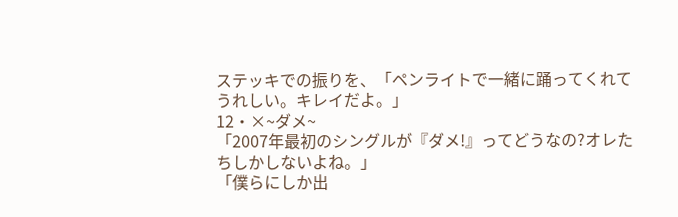ステッキでの振りを、「ペンライトで一緒に踊ってくれてうれしい。キレイだよ。」
12・×~ダメ~
「2007年最初のシングルが『ダメ!』ってどうなの?オレたちしかしないよね。」
「僕らにしか出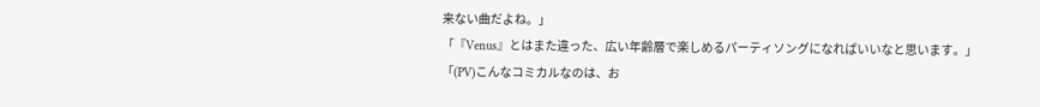来ない曲だよね。」
「『Venus』とはまた違った、広い年齢層で楽しめるパーティソングになればいいなと思います。」
「(PV)こんなコミカルなのは、お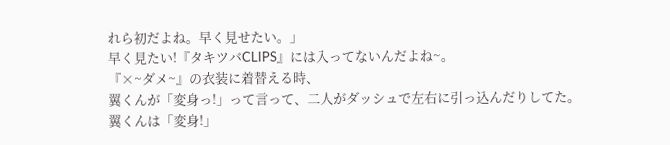れら初だよね。早く見せたい。」
早く見たい!『タキツバCLIPS』には入ってないんだよね~。
『×~ダメ~』の衣装に着替える時、
翼くんが「変身っ!」って言って、二人がダッシュで左右に引っ込んだりしてた。
翼くんは「変身!」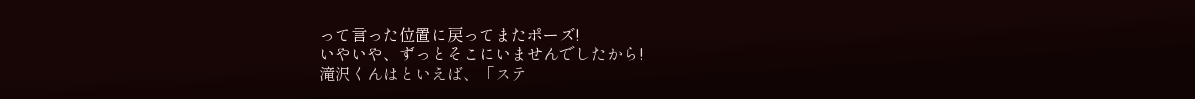って言った位置に戻ってまたポーズ!
いやいや、ずっとそこにいませんでしたから!
滝沢くんはといえば、「ステ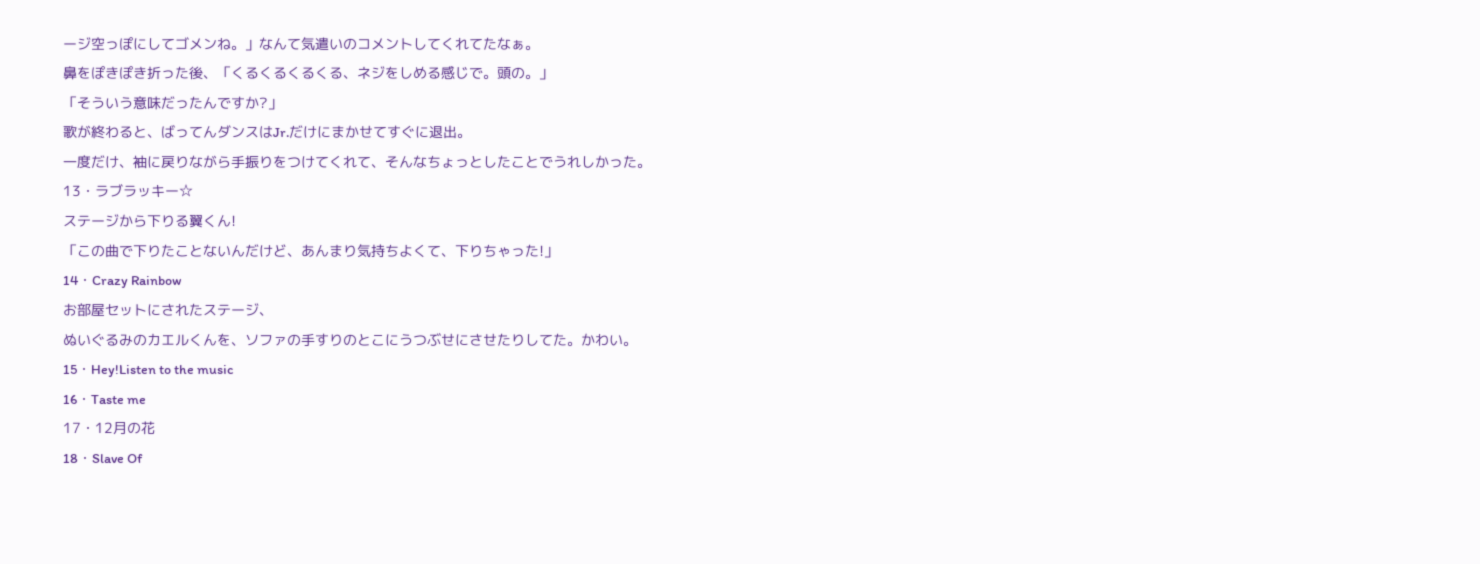ージ空っぽにしてゴメンね。」なんて気遣いのコメントしてくれてたなぁ。
鼻をぽきぽき折った後、「くるくるくるくる、ネジをしめる感じで。頭の。」
「そういう意味だったんですか?」
歌が終わると、ばってんダンスはJr.だけにまかせてすぐに退出。
一度だけ、袖に戻りながら手振りをつけてくれて、そんなちょっとしたことでうれしかった。
13・ラブラッキー☆
ステージから下りる翼くん!
「この曲で下りたことないんだけど、あんまり気持ちよくて、下りちゃった!」
14・Crazy Rainbow
お部屋セットにされたステージ、
ぬいぐるみのカエルくんを、ソファの手すりのとこにうつぶせにさせたりしてた。かわい。
15・Hey!Listen to the music
16・Taste me
17・12月の花
18・Slave Of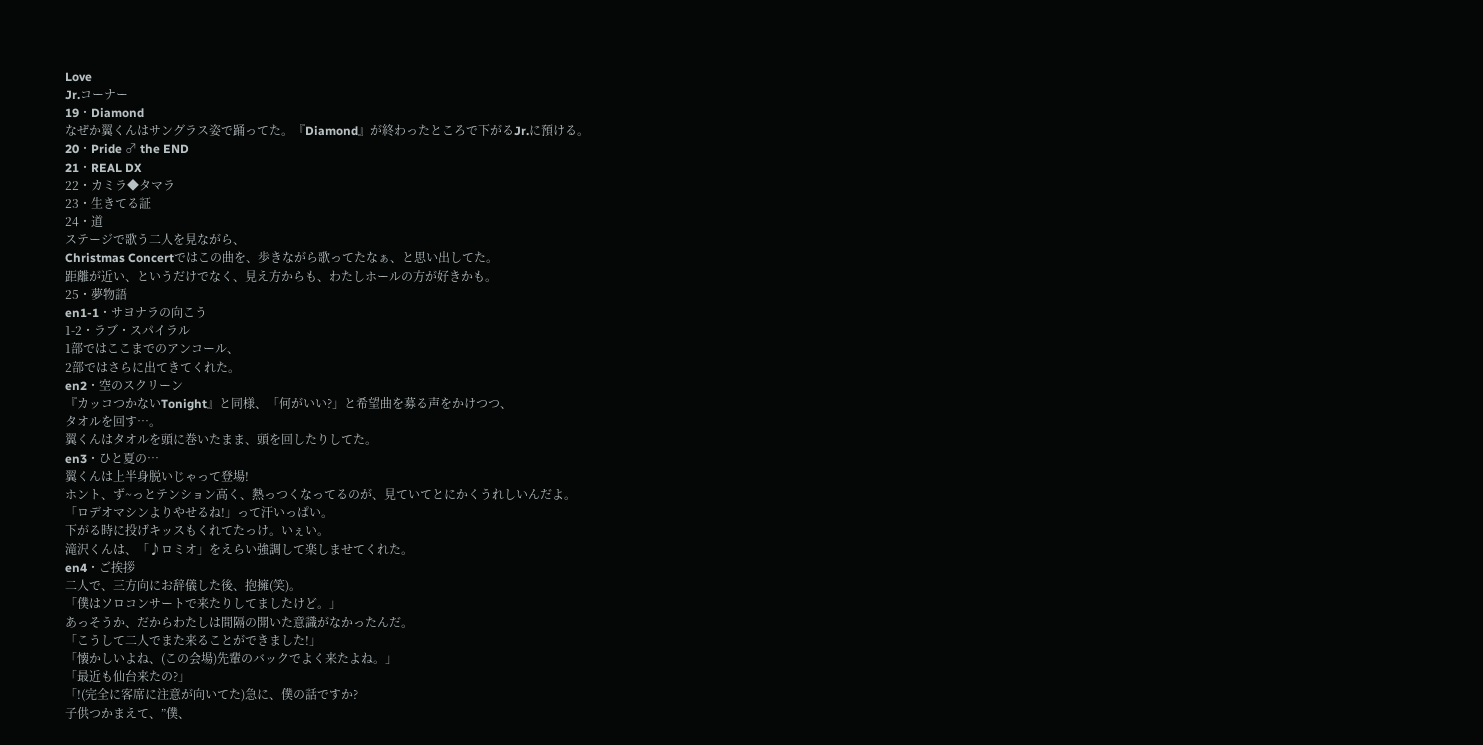Love
Jr.コーナー
19・Diamond
なぜか翼くんはサングラス姿で踊ってた。『Diamond』が終わったところで下がるJr.に預ける。
20・Pride ♂ the END
21・REAL DX
22・カミラ◆タマラ
23・生きてる証
24・道
ステージで歌う二人を見ながら、
Christmas Concertではこの曲を、歩きながら歌ってたなぁ、と思い出してた。
距離が近い、というだけでなく、見え方からも、わたしホールの方が好きかも。
25・夢物語
en1-1・サヨナラの向こう
1-2・ラブ・スパイラル
1部ではここまでのアンコール、
2部ではさらに出てきてくれた。
en2・空のスクリーン
『カッコつかないTonight』と同様、「何がいい?」と希望曲を募る声をかけつつ、
タオルを回す…。
翼くんはタオルを頭に巻いたまま、頭を回したりしてた。
en3・ひと夏の…
翼くんは上半身脱いじゃって登場!
ホント、ず~っとテンション高く、熱っつくなってるのが、見ていてとにかくうれしいんだよ。
「ロデオマシンよりやせるね!」って汗いっぱい。
下がる時に投げキッスもくれてたっけ。いぇい。
滝沢くんは、「♪ロミオ」をえらい強調して楽しませてくれた。
en4・ご挨拶
二人で、三方向にお辞儀した後、抱擁(笑)。
「僕はソロコンサートで来たりしてましたけど。」
あっそうか、だからわたしは間隔の開いた意識がなかったんだ。
「こうして二人でまた来ることができました!」
「懐かしいよね、(この会場)先輩のバックでよく来たよね。」
「最近も仙台来たの?」
「!(完全に客席に注意が向いてた)急に、僕の話ですか?
子供つかまえて、”僕、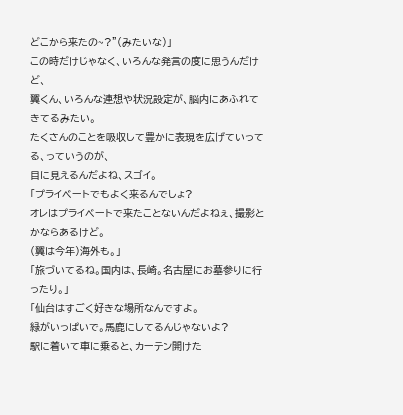どこから来たの~?”(みたいな)」
この時だけじゃなく、いろんな発言の度に思うんだけど、
翼くん、いろんな連想や状況設定が、脳内にあふれてきてるみたい。
たくさんのことを吸収して豊かに表現を広げていってる、っていうのが、
目に見えるんだよね、スゴイ。
「プライベートでもよく来るんでしょ?
オレはプライベートで来たことないんだよねぇ、撮影とかならあるけど。
(翼は今年)海外も。」
「旅づいてるね。国内は、長崎。名古屋にお墓参りに行ったり。」
「仙台はすごく好きな場所なんですよ。
緑がいっぱいで。馬鹿にしてるんじゃないよ?
駅に着いて車に乗ると、カーテン開けた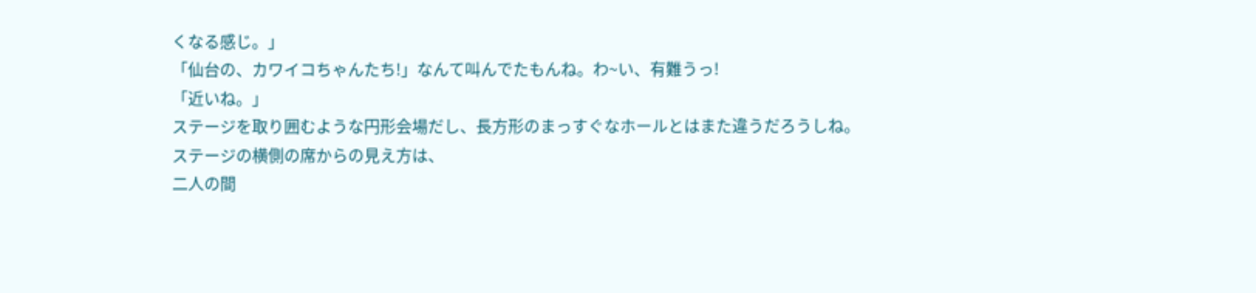くなる感じ。」
「仙台の、カワイコちゃんたち!」なんて叫んでたもんね。わ~い、有難うっ!
「近いね。」
ステージを取り囲むような円形会場だし、長方形のまっすぐなホールとはまた違うだろうしね。
ステージの横側の席からの見え方は、
二人の間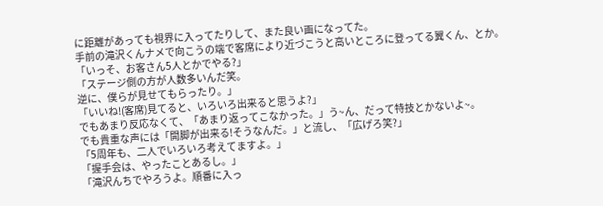に距離があっても視界に入ってたりして、また良い画になってた。
手前の滝沢くんナメで向こうの端で客席により近づこうと高いところに登ってる翼くん、とか。
「いっそ、お客さん5人とかでやる?」
「ステージ側の方が人数多いんだ笑。
逆に、僕らが見せてもらったり。」
「いいね!(客席)見てると、いろいろ出来ると思うよ?」
でもあまり反応なくて、「あまり返ってこなかった。」う~ん、だって特技とかないよ~。
でも貴重な声には「開脚が出来る!そうなんだ。」と流し、「広げろ笑?」
「5周年も、二人でいろいろ考えてますよ。」
「握手会は、やったことあるし。」
「滝沢んちでやろうよ。順番に入っ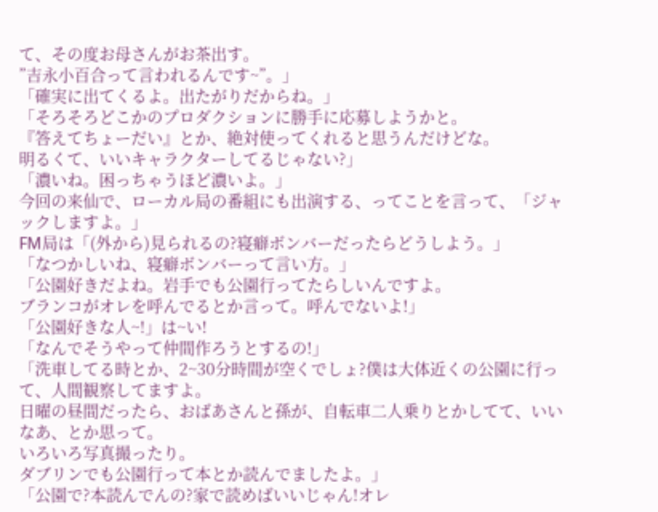て、その度お母さんがお茶出す。
”吉永小百合って言われるんです~”。」
「確実に出てくるよ。出たがりだからね。」
「そろそろどこかのプロダクションに勝手に応募しようかと。
『答えてちょーだい』とか、絶対使ってくれると思うんだけどな。
明るくて、いいキャラクターしてるじゃない?」
「濃いね。困っちゃうほど濃いよ。」
今回の来仙で、ローカル局の番組にも出演する、ってことを言って、「ジャックしますよ。」
FM局は「(外から)見られるの?寝癖ボンバーだったらどうしよう。」
「なつかしいね、寝癖ボンバーって言い方。」
「公園好きだよね。岩手でも公園行ってたらしいんですよ。
ブランコがオレを呼んでるとか言って。呼んでないよ!」
「公園好きな人~!」は~い!
「なんでそうやって仲間作ろうとするの!」
「洗車してる時とか、2~30分時間が空くでしょ?僕は大体近くの公園に行って、人間観察してますよ。
日曜の昼間だったら、おばあさんと孫が、自転車二人乗りとかしてて、いいなあ、とか思って。
いろいろ写真撮ったり。
ダブリンでも公園行って本とか読んでましたよ。」
「公園で?本読んでんの?家で読めばいいじゃん!オレ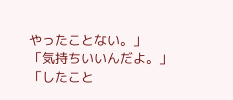やったことない。」
「気持ちいいんだよ。」「したこと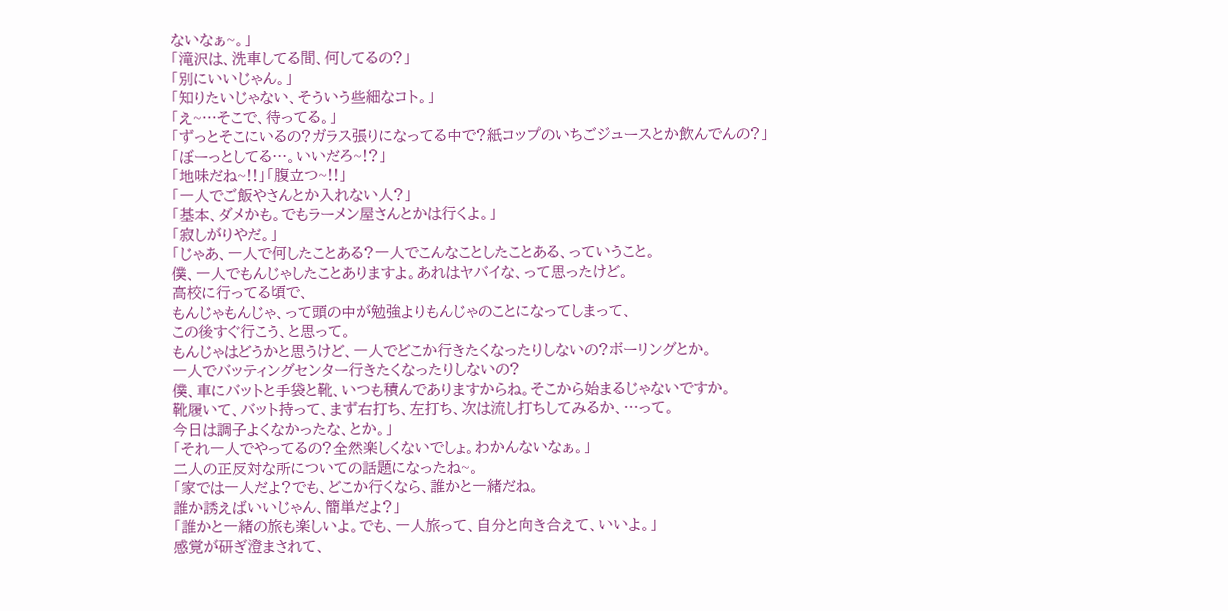ないなぁ~。」
「滝沢は、洗車してる間、何してるの?」
「別にいいじゃん。」
「知りたいじゃない、そういう些細なコト。」
「え~…そこで、待ってる。」
「ずっとそこにいるの?ガラス張りになってる中で?紙コップのいちごジュースとか飲んでんの?」
「ぼーっとしてる…。いいだろ~!?」
「地味だね~!!」「腹立つ~!!」
「一人でご飯やさんとか入れない人?」
「基本、ダメかも。でもラーメン屋さんとかは行くよ。」
「寂しがりやだ。」
「じゃあ、一人で何したことある?一人でこんなことしたことある、っていうこと。
僕、一人でもんじゃしたことありますよ。あれはヤバイな、って思ったけど。
高校に行ってる頃で、
もんじゃもんじゃ、って頭の中が勉強よりもんじゃのことになってしまって、
この後すぐ行こう、と思って。
もんじゃはどうかと思うけど、一人でどこか行きたくなったりしないの?ボーリングとか。
一人でバッティングセンター行きたくなったりしないの?
僕、車にバットと手袋と靴、いつも積んでありますからね。そこから始まるじゃないですか。
靴履いて、バット持って、まず右打ち、左打ち、次は流し打ちしてみるか、…って。
今日は調子よくなかったな、とか。」
「それ一人でやってるの?全然楽しくないでしょ。わかんないなぁ。」
二人の正反対な所についての話題になったね~。
「家では一人だよ?でも、どこか行くなら、誰かと一緒だね。
誰か誘えばいいじゃん、簡単だよ?」
「誰かと一緒の旅も楽しいよ。でも、一人旅って、自分と向き合えて、いいよ。」
感覚が研ぎ澄まされて、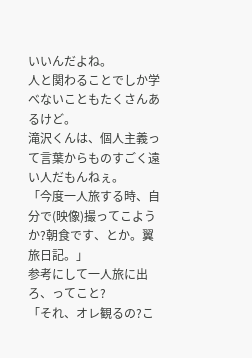いいんだよね。
人と関わることでしか学べないこともたくさんあるけど。
滝沢くんは、個人主義って言葉からものすごく遠い人だもんねぇ。
「今度一人旅する時、自分で(映像)撮ってこようか?朝食です、とか。翼旅日記。」
参考にして一人旅に出ろ、ってこと?
「それ、オレ観るの?こ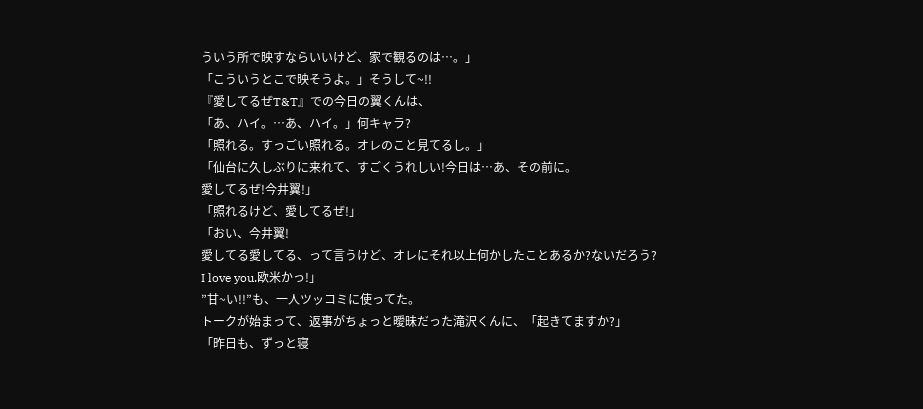ういう所で映すならいいけど、家で観るのは…。」
「こういうとこで映そうよ。」そうして~!!
『愛してるぜT&T』での今日の翼くんは、
「あ、ハイ。…あ、ハイ。」何キャラ?
「照れる。すっごい照れる。オレのこと見てるし。」
「仙台に久しぶりに来れて、すごくうれしい!今日は…あ、その前に。
愛してるぜ!今井翼!」
「照れるけど、愛してるぜ!」
「おい、今井翼!
愛してる愛してる、って言うけど、オレにそれ以上何かしたことあるか?ないだろう?
I love you.欧米かっ!」
”甘~い!!”も、一人ツッコミに使ってた。
トークが始まって、返事がちょっと曖昧だった滝沢くんに、「起きてますか?」
「昨日も、ずっと寝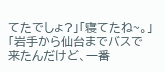てたでしょ?」「寝てたね~。」
「岩手から仙台までバスで来たんだけど、一番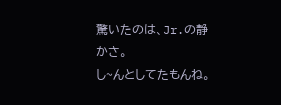驚いたのは、Jr.の静かさ。
し~んとしてたもんね。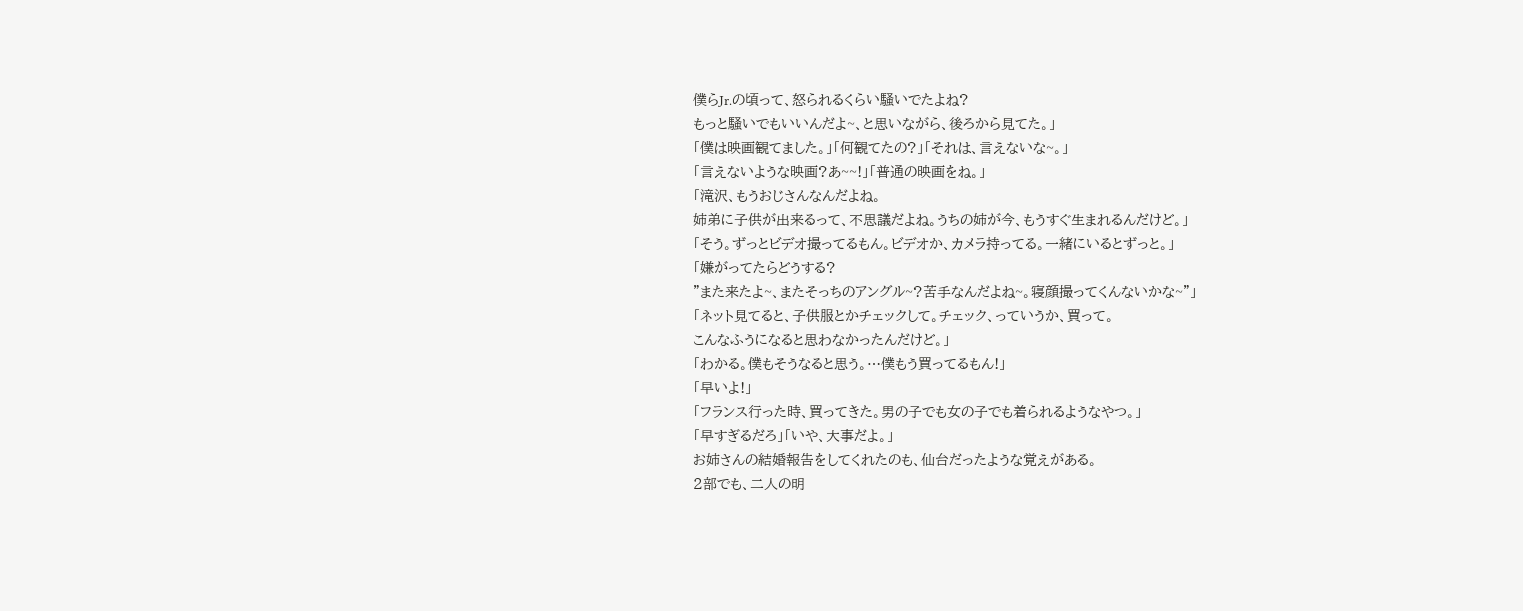僕らJr.の頃って、怒られるくらい騒いでたよね?
もっと騒いでもいいんだよ~、と思いながら、後ろから見てた。」
「僕は映画観てました。」「何観てたの?」「それは、言えないな~。」
「言えないような映画?あ~~!」「普通の映画をね。」
「滝沢、もうおじさんなんだよね。
姉弟に子供が出来るって、不思議だよね。うちの姉が今、もうすぐ生まれるんだけど。」
「そう。ずっとビデオ撮ってるもん。ビデオか、カメラ持ってる。一緒にいるとずっと。」
「嫌がってたらどうする?
”また来たよ~、またそっちのアングル~?苦手なんだよね~。寝顔撮ってくんないかな~”」
「ネット見てると、子供服とかチェックして。チェック、っていうか、買って。
こんなふうになると思わなかったんだけど。」
「わかる。僕もそうなると思う。…僕もう買ってるもん!」
「早いよ!」
「フランス行った時、買ってきた。男の子でも女の子でも着られるようなやつ。」
「早すぎるだろ」「いや、大事だよ。」
お姉さんの結婚報告をしてくれたのも、仙台だったような覚えがある。
2部でも、二人の明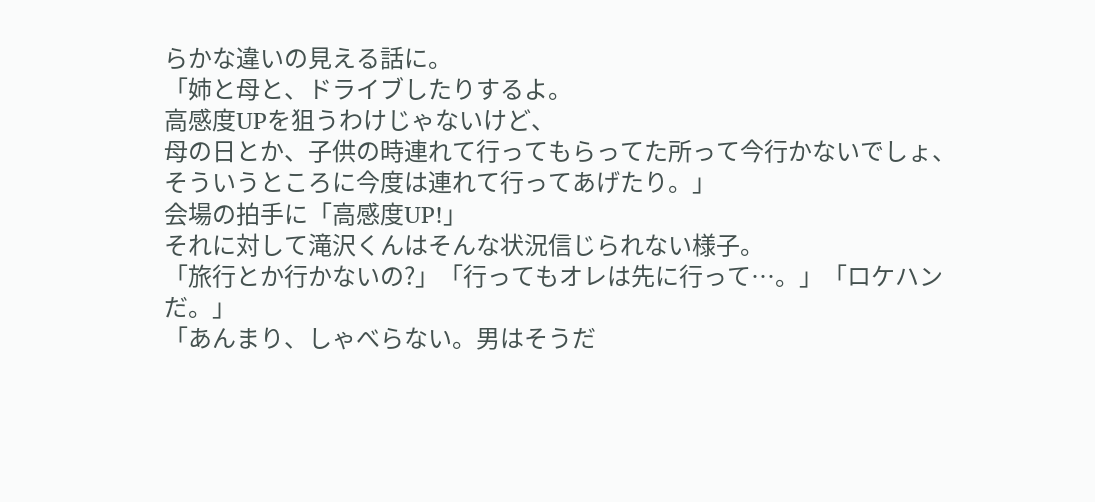らかな違いの見える話に。
「姉と母と、ドライブしたりするよ。
高感度UPを狙うわけじゃないけど、
母の日とか、子供の時連れて行ってもらってた所って今行かないでしょ、
そういうところに今度は連れて行ってあげたり。」
会場の拍手に「高感度UP!」
それに対して滝沢くんはそんな状況信じられない様子。
「旅行とか行かないの?」「行ってもオレは先に行って…。」「ロケハンだ。」
「あんまり、しゃべらない。男はそうだ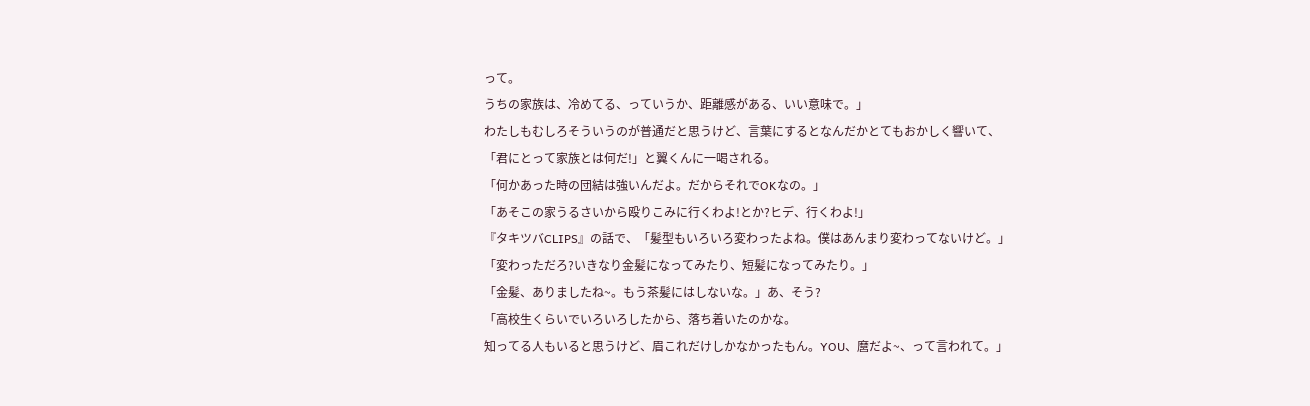って。
うちの家族は、冷めてる、っていうか、距離感がある、いい意味で。」
わたしもむしろそういうのが普通だと思うけど、言葉にするとなんだかとてもおかしく響いて、
「君にとって家族とは何だ!」と翼くんに一喝される。
「何かあった時の団結は強いんだよ。だからそれでOKなの。」
「あそこの家うるさいから殴りこみに行くわよ!とか?ヒデ、行くわよ!」
『タキツバCLIPS』の話で、「髪型もいろいろ変わったよね。僕はあんまり変わってないけど。」
「変わっただろ?いきなり金髪になってみたり、短髪になってみたり。」
「金髪、ありましたね~。もう茶髪にはしないな。」あ、そう?
「高校生くらいでいろいろしたから、落ち着いたのかな。
知ってる人もいると思うけど、眉これだけしかなかったもん。YOU、麿だよ~、って言われて。」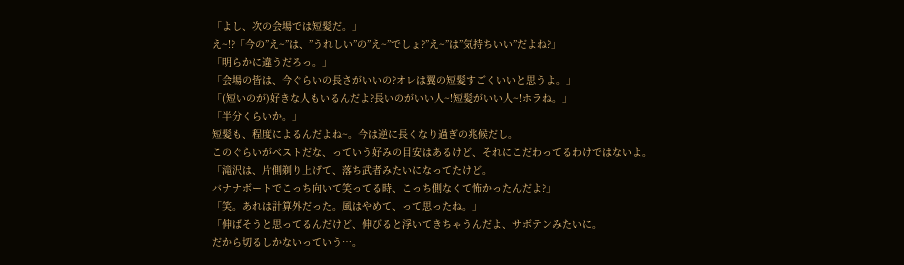「よし、次の会場では短髪だ。」
え~!?「今の”え~”は、”うれしい”の”え~”でしょ?”え~”は”気持ちいい”だよね?」
「明らかに違うだろっ。」
「会場の皆は、今ぐらいの長さがいいの?オレは翼の短髪すごくいいと思うよ。」
「(短いのが)好きな人もいるんだよ?長いのがいい人~!短髪がいい人~!ホラね。」
「半分くらいか。」
短髪も、程度によるんだよね~。今は逆に長くなり過ぎの兆候だし。
このぐらいがベストだな、っていう好みの目安はあるけど、それにこだわってるわけではないよ。
「滝沢は、片側剃り上げて、落ち武者みたいになってたけど。
バナナボートでこっち向いて笑ってる時、こっち側なくて怖かったんだよ?」
「笑。あれは計算外だった。風はやめて、って思ったね。」
「伸ばそうと思ってるんだけど、伸びると浮いてきちゃうんだよ、サボテンみたいに。
だから切るしかないっていう…。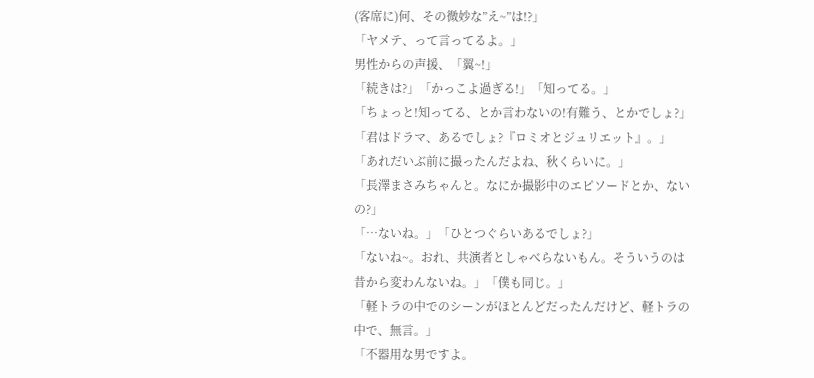(客席に)何、その微妙な”え~”は!?」
「ヤメテ、って言ってるよ。」
男性からの声援、「翼~!」
「続きは?」「かっこよ過ぎる!」「知ってる。」
「ちょっと!知ってる、とか言わないの!有難う、とかでしょ?」
「君はドラマ、あるでしょ?『ロミオとジュリエット』。」
「あれだいぶ前に撮ったんだよね、秋くらいに。」
「長澤まさみちゃんと。なにか撮影中のエピソードとか、ないの?」
「…ないね。」「ひとつぐらいあるでしょ?」
「ないね~。おれ、共演者としゃべらないもん。そういうのは昔から変わんないね。」「僕も同じ。」
「軽トラの中でのシーンがほとんどだったんだけど、軽トラの中で、無言。」
「不器用な男ですよ。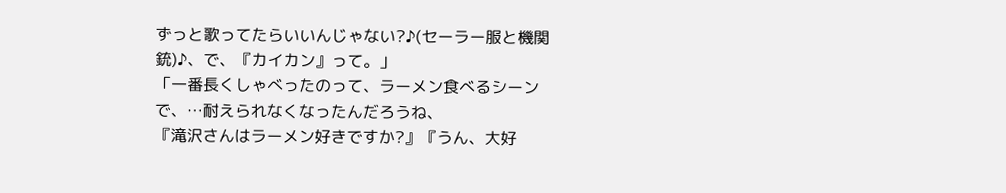ずっと歌ってたらいいんじゃない?♪(セーラー服と機関銃)♪、で、『カイカン』って。」
「一番長くしゃべったのって、ラーメン食べるシーンで、…耐えられなくなったんだろうね、
『滝沢さんはラーメン好きですか?』『うん、大好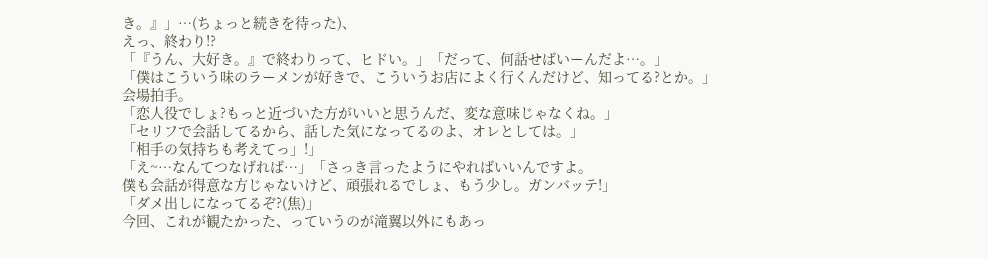き。』」…(ちょっと続きを待った)、
えっ、終わり!?
「『うん、大好き。』で終わりって、ヒドい。」「だって、何話せばいーんだよ…。」
「僕はこういう味のラーメンが好きで、こういうお店によく行くんだけど、知ってる?とか。」
会場拍手。
「恋人役でしょ?もっと近づいた方がいいと思うんだ、変な意味じゃなくね。」
「セリフで会話してるから、話した気になってるのよ、オレとしては。」
「相手の気持ちも考えてっ」!」
「え~…なんてつなげれば…」「さっき言ったようにやればいいんですよ。
僕も会話が得意な方じゃないけど、頑張れるでしょ、もう少し。ガンバッテ!」
「ダメ出しになってるぞ?(焦)」
今回、これが観たかった、っていうのが滝翼以外にもあっ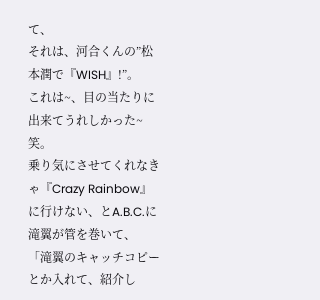て、
それは、河合くんの”松本潤で『WISH』!”。
これは~、目の当たりに出来てうれしかった~笑。
乗り気にさせてくれなきゃ『Crazy Rainbow』に行けない、とA.B.C.に滝翼が管を巻いて、
「滝翼のキャッチコピーとか入れて、紹介し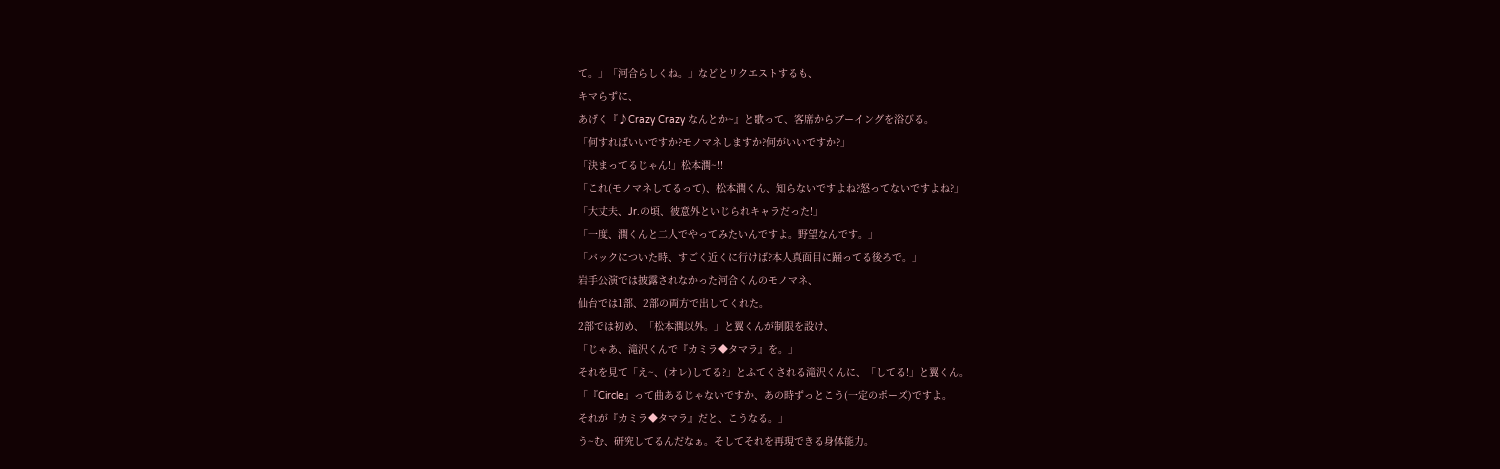て。」「河合らしくね。」などとリクエストするも、
キマらずに、
あげく『♪Crazy Crazy なんとか~』と歌って、客席からブーイングを浴びる。
「何すればいいですか?モノマネしますか?何がいいですか?」
「決まってるじゃん!」松本潤~!!
「これ(モノマネしてるって)、松本潤くん、知らないですよね?怒ってないですよね?」
「大丈夫、Jr.の頃、彼意外といじられキャラだった!」
「一度、潤くんと二人でやってみたいんですよ。野望なんです。」
「バックについた時、すごく近くに行けば?本人真面目に踊ってる後ろで。」
岩手公演では披露されなかった河合くんのモノマネ、
仙台では1部、2部の両方で出してくれた。
2部では初め、「松本潤以外。」と翼くんが制限を設け、
「じゃあ、滝沢くんで『カミラ◆タマラ』を。」
それを見て「え~、(オレ)してる?」とふてくされる滝沢くんに、「してる!」と翼くん。
「『Circle』って曲あるじゃないですか、あの時ずっとこう(一定のポーズ)ですよ。
それが『カミラ◆タマラ』だと、こうなる。」
う~む、研究してるんだなぁ。そしてそれを再現できる身体能力。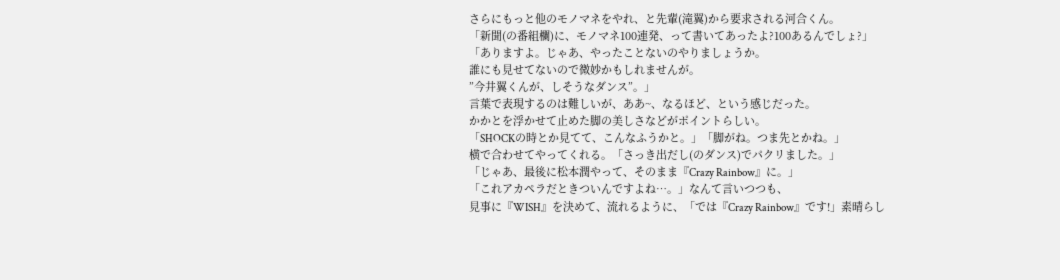さらにもっと他のモノマネをやれ、と先輩(滝翼)から要求される河合くん。
「新聞(の番組欄)に、モノマネ100連発、って書いてあったよ?100あるんでしょ?」
「ありますよ。じゃあ、やったことないのやりましょうか。
誰にも見せてないので微妙かもしれませんが。
”今井翼くんが、しそうなダンス”。」
言葉で表現するのは難しいが、ああ~、なるほど、という感じだった。
かかとを浮かせて止めた脚の美しさなどがポイントらしい。
「SHOCKの時とか見てて、こんなふうかと。」「脚がね。つま先とかね。」
横で合わせてやってくれる。「さっき出だし(のダンス)でパクリました。」
「じゃあ、最後に松本潤やって、そのまま『Crazy Rainbow』に。」
「これアカペラだときついんですよね…。」なんて言いつつも、
見事に『WISH』を決めて、流れるように、「では『Crazy Rainbow』です!」素晴らし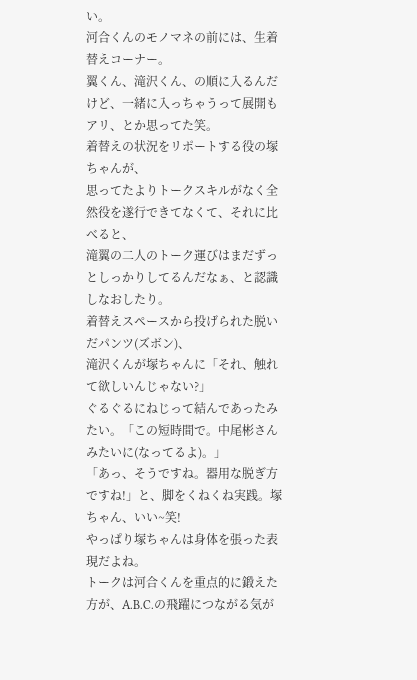い。
河合くんのモノマネの前には、生着替えコーナー。
翼くん、滝沢くん、の順に入るんだけど、一緒に入っちゃうって展開もアリ、とか思ってた笑。
着替えの状況をリポートする役の塚ちゃんが、
思ってたよりトークスキルがなく全然役を遂行できてなくて、それに比べると、
滝翼の二人のトーク運びはまだずっとしっかりしてるんだなぁ、と認識しなおしたり。
着替えスペースから投げられた脱いだパンツ(ズボン)、
滝沢くんが塚ちゃんに「それ、触れて欲しいんじゃない?」
ぐるぐるにねじって結んであったみたい。「この短時間で。中尾彬さんみたいに(なってるよ)。」
「あっ、そうですね。器用な脱ぎ方ですね!」と、脚をくねくね実践。塚ちゃん、いい~笑!
やっぱり塚ちゃんは身体を張った表現だよね。
トークは河合くんを重点的に鍛えた方が、A.B.C.の飛躍につながる気が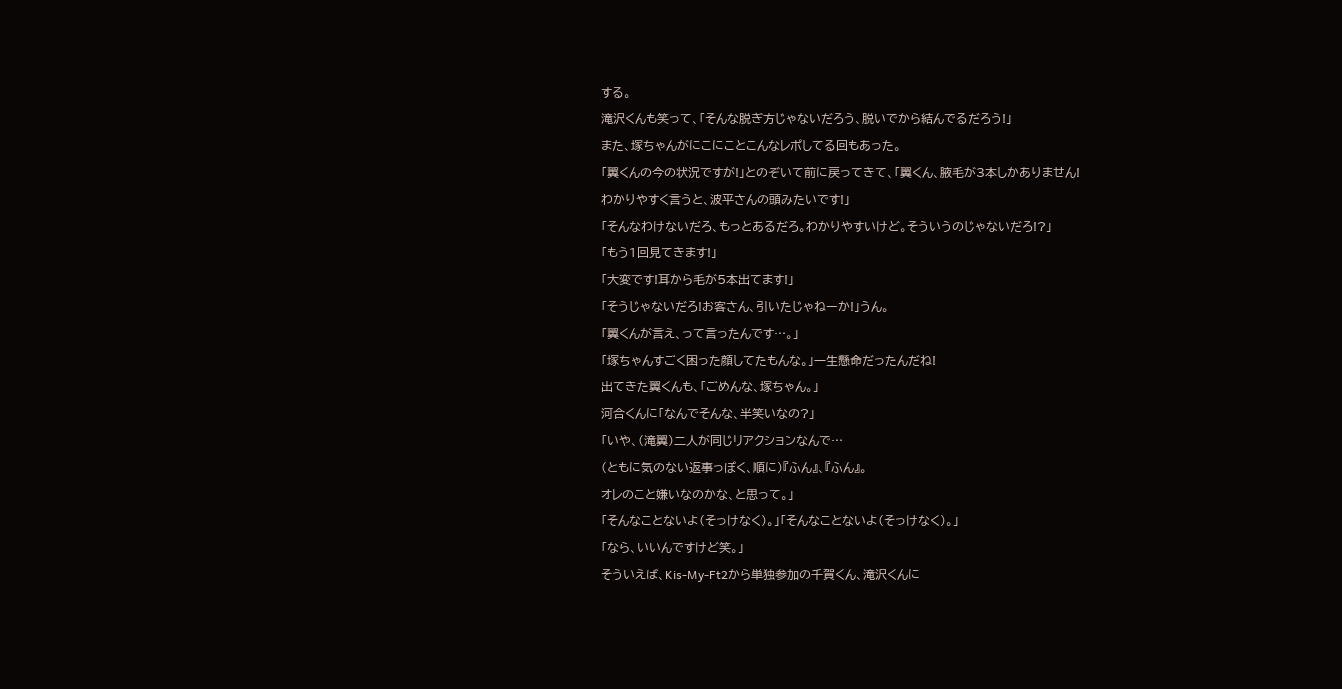する。
滝沢くんも笑って、「そんな脱ぎ方じゃないだろう、脱いでから結んでるだろう!」
また、塚ちゃんがにこにことこんなレポしてる回もあった。
「翼くんの今の状況ですが!」とのぞいて前に戻ってきて、「翼くん、腋毛が3本しかありません!
わかりやすく言うと、波平さんの頭みたいです!」
「そんなわけないだろ、もっとあるだろ。わかりやすいけど。そういうのじゃないだろ!?」
「もう1回見てきます!」
「大変です!耳から毛が5本出てます!」
「そうじゃないだろ!お客さん、引いたじゃねーか!」うん。
「翼くんが言え、って言ったんです…。」
「塚ちゃんすごく困った顔してたもんな。」一生懸命だったんだね!
出てきた翼くんも、「ごめんな、塚ちゃん。」
河合くんに「なんでそんな、半笑いなの?」
「いや、(滝翼)二人が同じリアクションなんで…
(ともに気のない返事っぽく、順に)『ふん』、『ふん』。
オレのこと嫌いなのかな、と思って。」
「そんなことないよ(そっけなく)。」「そんなことないよ(そっけなく)。」
「なら、いいんですけど笑。」
そういえば、Kis-My-Ft2から単独参加の千賀くん、滝沢くんに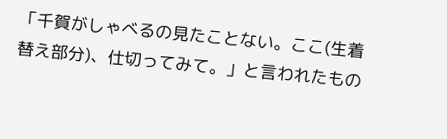「千賀がしゃべるの見たことない。ここ(生着替え部分)、仕切ってみて。」と言われたもの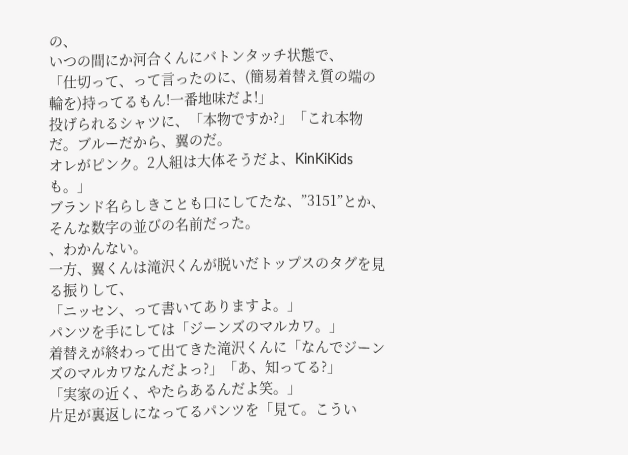の、
いつの間にか河合くんにバトンタッチ状態で、
「仕切って、って言ったのに、(簡易着替え質の端の輪を)持ってるもん!一番地味だよ!」
投げられるシャツに、「本物ですか?」「これ本物だ。ブルーだから、翼のだ。
オレがピンク。2人組は大体そうだよ、KinKiKidsも。」
ブランド名らしきことも口にしてたな、”3151”とか、そんな数字の並びの名前だった。
、わかんない。
一方、翼くんは滝沢くんが脱いだトップスのタグを見る振りして、
「ニッセン、って書いてありますよ。」
パンツを手にしては「ジーンズのマルカワ。」
着替えが終わって出てきた滝沢くんに「なんでジーンズのマルカワなんだよっ?」「あ、知ってる?」
「実家の近く、やたらあるんだよ笑。」
片足が裏返しになってるパンツを「見て。こうい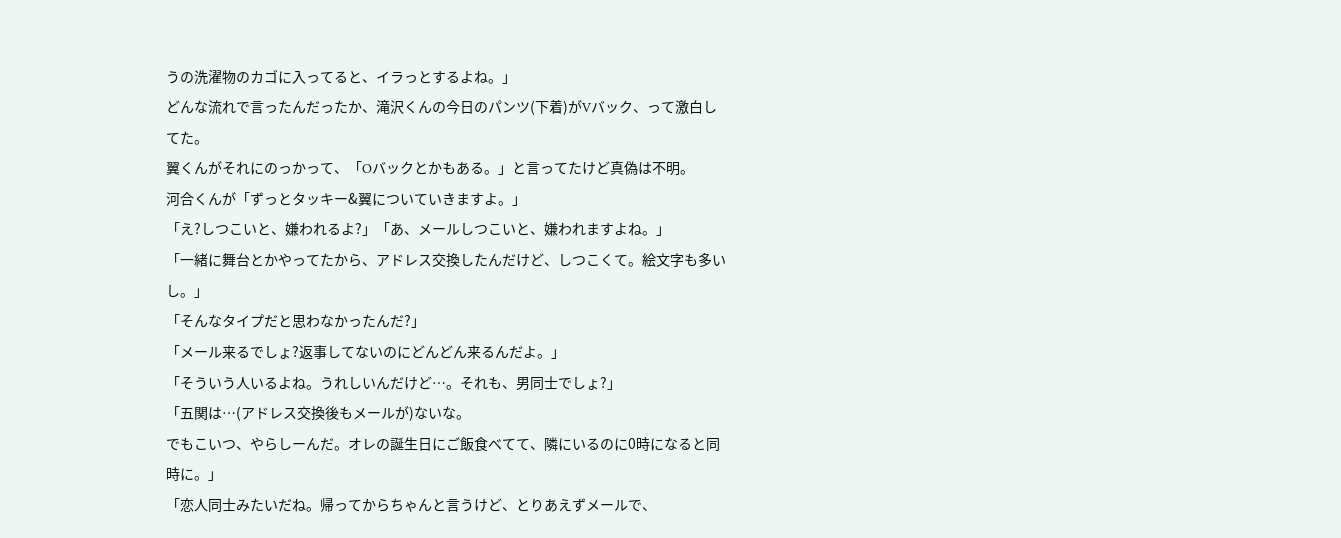うの洗濯物のカゴに入ってると、イラっとするよね。」
どんな流れで言ったんだったか、滝沢くんの今日のパンツ(下着)がVバック、って激白してた。
翼くんがそれにのっかって、「Oバックとかもある。」と言ってたけど真偽は不明。
河合くんが「ずっとタッキー&翼についていきますよ。」
「え?しつこいと、嫌われるよ?」「あ、メールしつこいと、嫌われますよね。」
「一緒に舞台とかやってたから、アドレス交換したんだけど、しつこくて。絵文字も多いし。」
「そんなタイプだと思わなかったんだ?」
「メール来るでしょ?返事してないのにどんどん来るんだよ。」
「そういう人いるよね。うれしいんだけど…。それも、男同士でしょ?」
「五関は…(アドレス交換後もメールが)ないな。
でもこいつ、やらしーんだ。オレの誕生日にご飯食べてて、隣にいるのに0時になると同時に。」
「恋人同士みたいだね。帰ってからちゃんと言うけど、とりあえずメールで、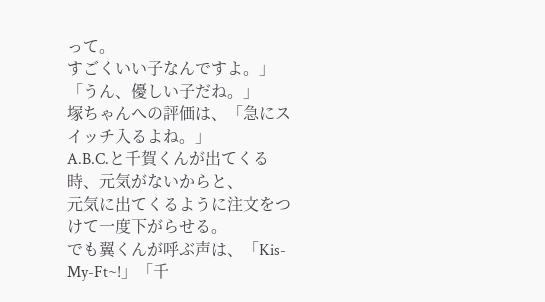って。
すごくいい子なんですよ。」「うん、優しい子だね。」
塚ちゃんへの評価は、「急にスイッチ入るよね。」
A.B.C.と千賀くんが出てくる時、元気がないからと、
元気に出てくるように注文をつけて一度下がらせる。
でも翼くんが呼ぶ声は、「Kis-My-Ft~!」「千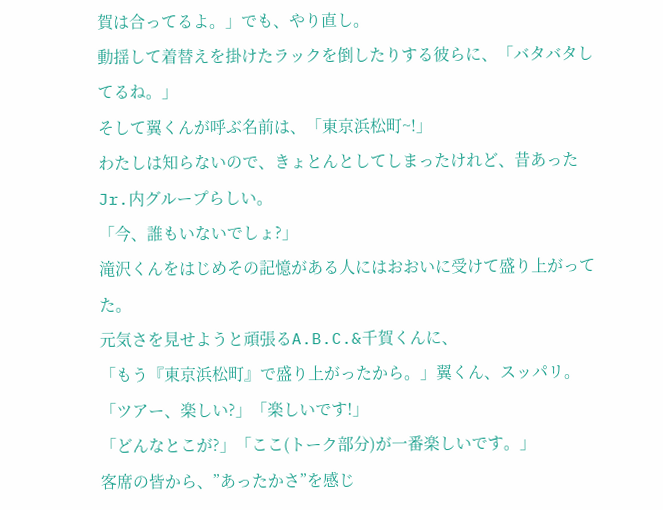賀は合ってるよ。」でも、やり直し。
動揺して着替えを掛けたラックを倒したりする彼らに、「バタバタしてるね。」
そして翼くんが呼ぶ名前は、「東京浜松町~!」
わたしは知らないので、きょとんとしてしまったけれど、昔あったJr.内グループらしい。
「今、誰もいないでしょ?」
滝沢くんをはじめその記憶がある人にはおおいに受けて盛り上がってた。
元気さを見せようと頑張るA.B.C.&千賀くんに、
「もう『東京浜松町』で盛り上がったから。」翼くん、スッパリ。
「ツアー、楽しい?」「楽しいです!」
「どんなとこが?」「ここ(トーク部分)が一番楽しいです。」
客席の皆から、”あったかさ”を感じ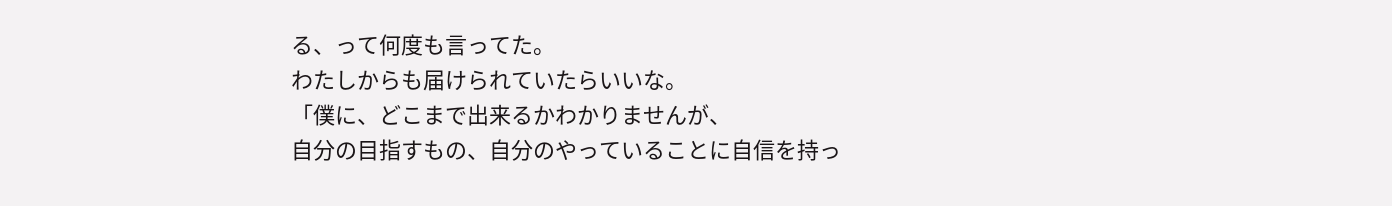る、って何度も言ってた。
わたしからも届けられていたらいいな。
「僕に、どこまで出来るかわかりませんが、
自分の目指すもの、自分のやっていることに自信を持っ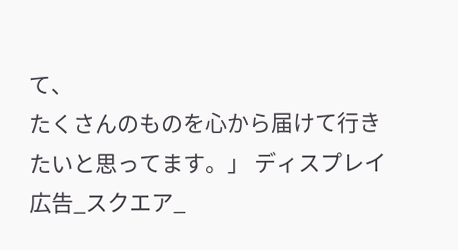て、
たくさんのものを心から届けて行きたいと思ってます。」 ディスプレイ広告_スクエア_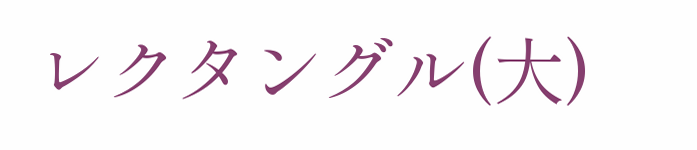レクタングル(大)